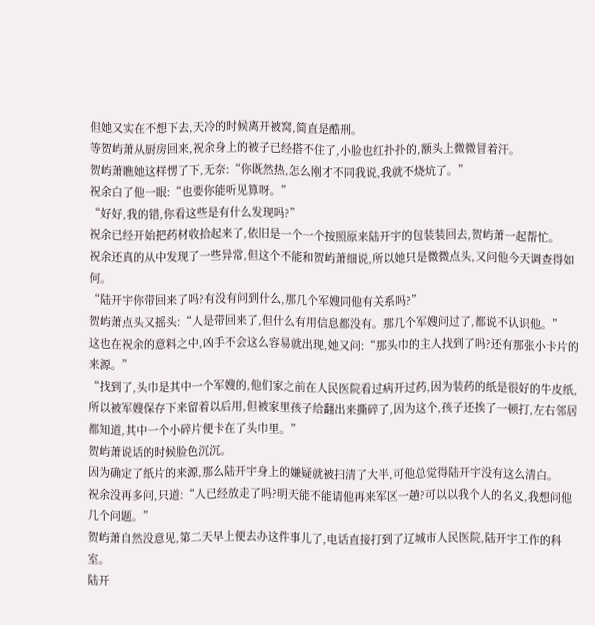但她又实在不想下去,天冷的时候离开被窝,简直是酷刑。
等贺屿萧从厨房回来,祝余身上的被子已经搭不住了,小脸也红扑扑的,额头上微微冒着汗。
贺屿萧瞧她这样愣了下,无奈:“你既然热,怎么刚才不同我说,我就不烧炕了。”
祝余白了他一眼:“也要你能听见算呀。”
“好好,我的错,你看这些是有什么发现吗?”
祝余已经开始把药材收拾起来了,依旧是一个一个按照原来陆开宇的包装装回去,贺屿萧一起帮忙。
祝余还真的从中发现了一些异常,但这个不能和贺屿萧细说,所以她只是微微点头,又问他今天调查得如何。
“陆开宇你带回来了吗?有没有问到什么,那几个军嫂同他有关系吗?”
贺屿萧点头又摇头:“人是带回来了,但什么有用信息都没有。那几个军嫂问过了,都说不认识他。”
这也在祝余的意料之中,凶手不会这么容易就出现,她又问:“那头巾的主人找到了吗?还有那张小卡片的来源。”
“找到了,头巾是其中一个军嫂的,他们家之前在人民医院看过病开过药,因为装药的纸是很好的牛皮纸,所以被军嫂保存下来留着以后用,但被家里孩子给翻出来撕碎了,因为这个,孩子还挨了一顿打,左右邻居都知道,其中一个小碎片便卡在了头巾里。”
贺屿萧说话的时候脸色沉沉。
因为确定了纸片的来源,那么陆开宇身上的嫌疑就被扫清了大半,可他总觉得陆开宇没有这么清白。
祝余没再多问,只道:“人已经放走了吗?明天能不能请他再来军区一趟?可以以我个人的名义,我想问他几个问题。”
贺屿萧自然没意见,第二天早上便去办这件事儿了,电话直接打到了辽城市人民医院,陆开宇工作的科室。
陆开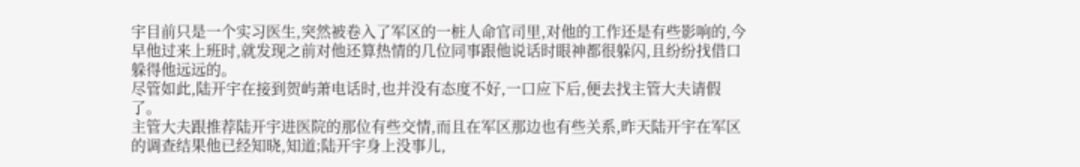宇目前只是一个实习医生,突然被卷入了军区的一桩人命官司里,对他的工作还是有些影响的,今早他过来上班时,就发现之前对他还算热情的几位同事跟他说话时眼神都很躲闪,且纷纷找借口躲得他远远的。
尽管如此,陆开宇在接到贺屿萧电话时,也并没有态度不好,一口应下后,便去找主管大夫请假了。
主管大夫跟推荐陆开宇进医院的那位有些交情,而且在军区那边也有些关系,昨天陆开宇在军区的调查结果他已经知晓,知道;陆开宇身上没事儿,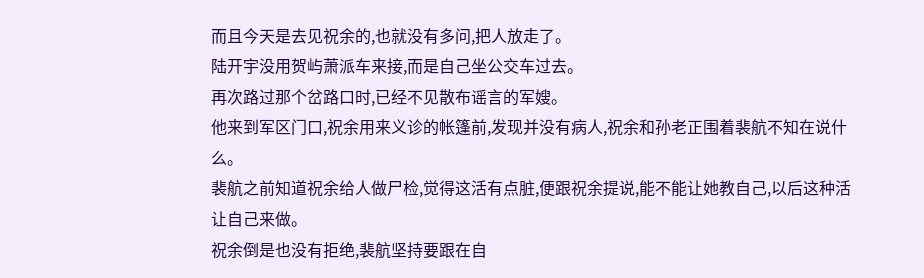而且今天是去见祝余的,也就没有多问,把人放走了。
陆开宇没用贺屿萧派车来接,而是自己坐公交车过去。
再次路过那个岔路口时,已经不见散布谣言的军嫂。
他来到军区门口,祝余用来义诊的帐篷前,发现并没有病人,祝余和孙老正围着裴航不知在说什么。
裴航之前知道祝余给人做尸检,觉得这活有点脏,便跟祝余提说,能不能让她教自己,以后这种活让自己来做。
祝余倒是也没有拒绝,裴航坚持要跟在自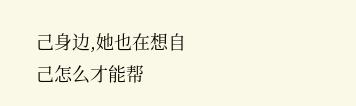己身边,她也在想自己怎么才能帮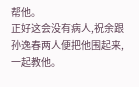帮他。
正好这会没有病人,祝余跟孙逸春两人便把他围起来,一起教他。